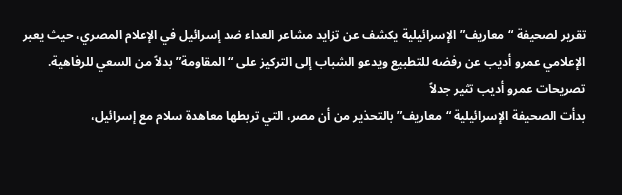تقرير لصحيفة “معاريف” الإسرائيلية يكشف عن تزايد مشاعر العداء ضد إسرائيل في الإعلام المصري، حيث يعبر الإعلامي عمرو أديب عن رفضه للتطبيع ويدعو الشباب إلى التركيز على “المقاومة” بدلاً من السعي للرفاهية.
تصريحات عمرو أديب تثير جدلاً
بدأت الصحيفة الإسرائيلية “معاريف” بالتحذير من أن مصر، التي تربطها معاهدة سلام مع إسرائيل،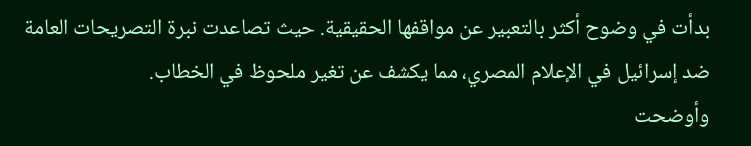بدأت في وضوح أكثر بالتعبير عن مواقفها الحقيقية. حيث تصاعدت نبرة التصريحات العامة ضد إسرائيل في الإعلام المصري، مما يكشف عن تغير ملحوظ في الخطاب.
وأوضحت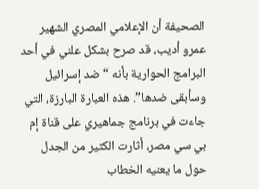الصحيفة أن الإعلامي المصري الشهير عمرو أديب، قد صرح بشكل علني في أحد البرامج الحوارية بأنه “ضد إسرائيل وسأبقى ضدها”. هذه العبارة البارزة، التي جاءت في برنامج جماهيري على قناة إم بي سي مصر، أثارت الكثير من الجدل حول ما يعنيه الخطاب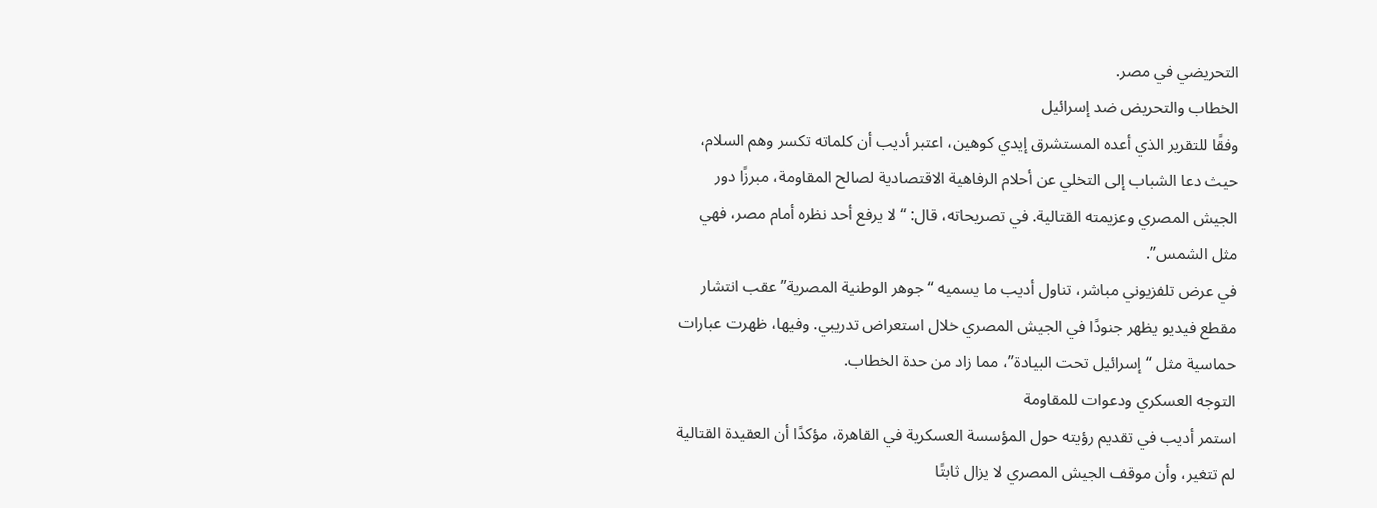التحريضي في مصر.
الخطاب والتحريض ضد إسرائيل
وفقًا للتقرير الذي أعده المستشرق إيدي كوهين، اعتبر أديب أن كلماته تكسر وهم السلام، حيث دعا الشباب إلى التخلي عن أحلام الرفاهية الاقتصادية لصالح المقاومة، مبرزًا دور الجيش المصري وعزيمته القتالية. في تصريحاته، قال: “لا يرفع أحد نظره أمام مصر، فهي مثل الشمس”.
في عرض تلفزيوني مباشر، تناول أديب ما يسميه “جوهر الوطنية المصرية” عقب انتشار مقطع فيديو يظهر جنودًا في الجيش المصري خلال استعراض تدريبي. وفيها، ظهرت عبارات حماسية مثل “إسرائيل تحت البيادة”، مما زاد من حدة الخطاب.
التوجه العسكري ودعوات للمقاومة
استمر أديب في تقديم رؤيته حول المؤسسة العسكرية في القاهرة، مؤكدًا أن العقيدة القتالية لم تتغير، وأن موقف الجيش المصري لا يزال ثابتًا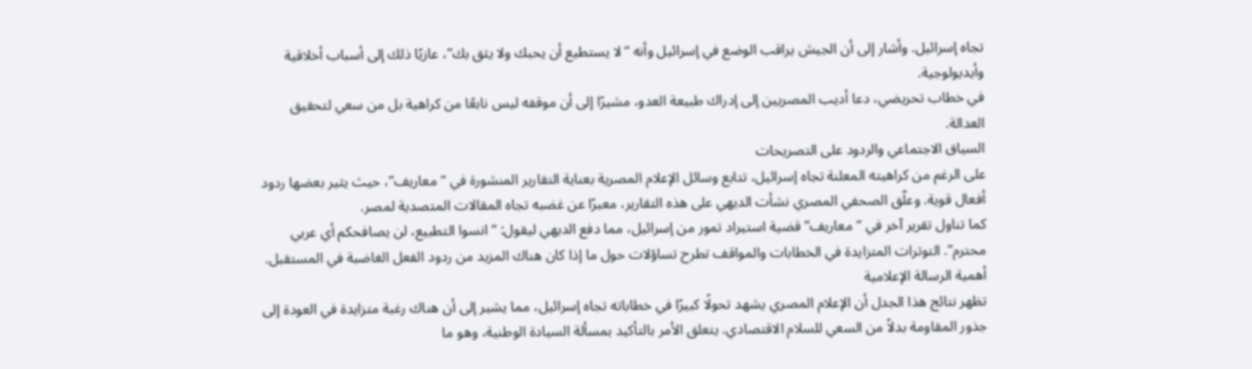تجاه إسرائيل. وأشار إلى أن الجيش يراقب الوضع في إسرائيل وأنه “لا يستطيع أن يحبك ولا يثق بك”، عازيًا ذلك إلى أسباب أخلاقية وأيديولوجية.
في خطاب تحريضي، دعا أديب المصريين إلى إدراك طبيعة العدو، مشيرًا إلى أن موقفه ليس نابعًا من كراهية بل من سعي لتحقيق العدالة.
السياق الاجتماعي والردود على التصريحات
على الرغم من كراهيته المعلنة تجاه إسرائيل، تتابع وسائل الإعلام المصرية بعناية التقارير المنشورة في “معاريف”، حيث يثير بعضها ردود أفعال قوية. وعلّق الصحفي المصري نشأت الديهي على هذه التقارير، معبرًا عن غضبه تجاه المقالات المتصدية لمصر.
كما تناول تقرير آخر في “معاريف” قضية استيراد تمور من إسرائيل، مما دفع الديهي ليقول: “انسوا التطبيع، لن يصافحكم أي عربي محترم”. التوترات المتزايدة في الخطابات والمواقف تطرح تساؤلات حول ما إذا كان هناك المزيد من ردود الفعل الغاضبة في المستقبل.
أهمية الرسالة الإعلامية
تظهر نتائج هذا الجدل أن الإعلام المصري يشهد تحولًا كبيرًا في خطاباته تجاه إسرائيل، مما يشير إلى أن هناك رغبة متزايدة في العودة إلى جذور المقاومة بدلاً من السعي للسلام الاقتصادي. يتعلق الأمر بالتأكيد بمسألة السيادة الوطنية، وهو ما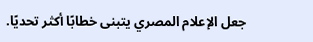جعل الإعلام المصري يتبنى خطابًا أكثر تحديًا.